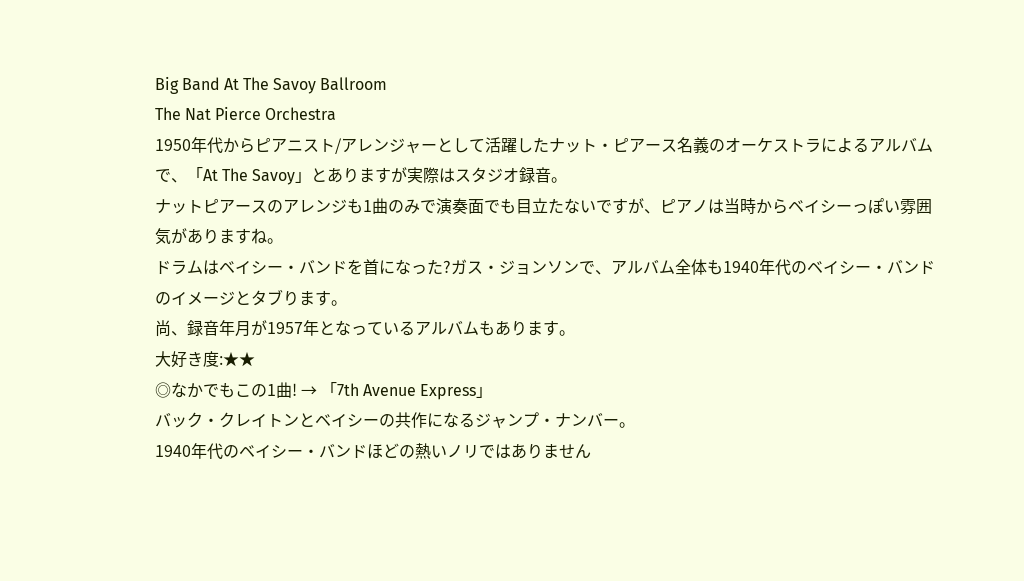Big Band At The Savoy Ballroom
The Nat Pierce Orchestra
1950年代からピアニスト/アレンジャーとして活躍したナット・ピアース名義のオーケストラによるアルバムで、「At The Savoy」とありますが実際はスタジオ録音。
ナットピアースのアレンジも1曲のみで演奏面でも目立たないですが、ピアノは当時からベイシーっぽい雰囲気がありますね。
ドラムはベイシー・バンドを首になった?ガス・ジョンソンで、アルバム全体も1940年代のベイシー・バンドのイメージとタブります。
尚、録音年月が1957年となっているアルバムもあります。
大好き度:★★
◎なかでもこの1曲! → 「7th Avenue Express」
バック・クレイトンとベイシーの共作になるジャンプ・ナンバー。
1940年代のベイシー・バンドほどの熱いノリではありません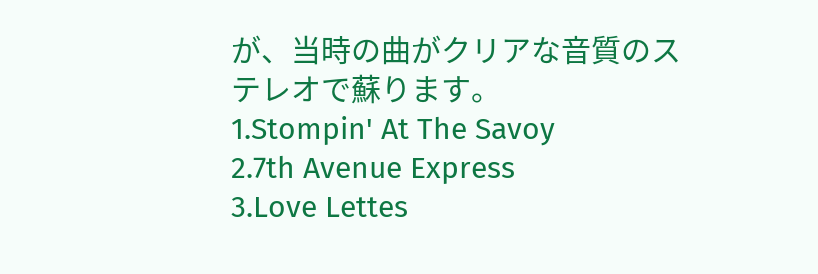が、当時の曲がクリアな音質のステレオで蘇ります。
1.Stompin' At The Savoy
2.7th Avenue Express
3.Love Lettes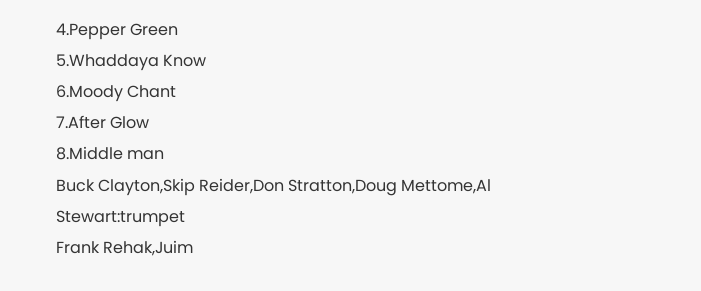4.Pepper Green
5.Whaddaya Know
6.Moody Chant
7.After Glow
8.Middle man
Buck Clayton,Skip Reider,Don Stratton,Doug Mettome,Al Stewart:trumpet
Frank Rehak,Juim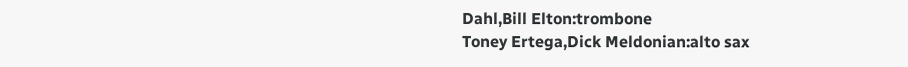Dahl,Bill Elton:trombone
Toney Ertega,Dick Meldonian:alto sax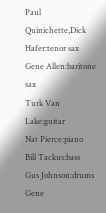Paul Quinichette,Dick Hafer:tenor sax
Gene Allen:baritone sax
Turk Van Lake:guitar
Nat Pierce:piano
Bill Tackus:bass
Gus Johnson:drums
Gene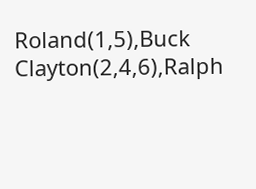Roland(1,5),Buck Clayton(2,4,6),Ralph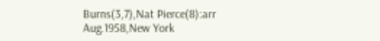Burns(3,7),Nat Pierce(8):arr
Aug.1958,New York